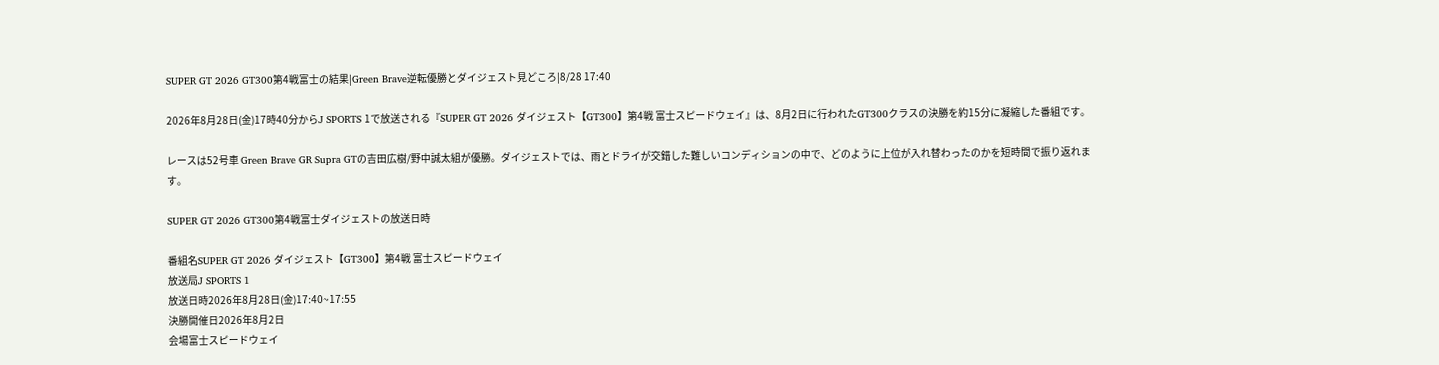SUPER GT 2026 GT300第4戦富士の結果|Green Brave逆転優勝とダイジェスト見どころ|8/28 17:40

2026年8月28日(金)17時40分からJ SPORTS 1で放送される『SUPER GT 2026 ダイジェスト【GT300】第4戦 富士スピードウェイ』は、8月2日に行われたGT300クラスの決勝を約15分に凝縮した番組です。

レースは52号車 Green Brave GR Supra GTの吉田広樹/野中誠太組が優勝。ダイジェストでは、雨とドライが交錯した難しいコンディションの中で、どのように上位が入れ替わったのかを短時間で振り返れます。

SUPER GT 2026 GT300第4戦富士ダイジェストの放送日時

番組名SUPER GT 2026 ダイジェスト【GT300】第4戦 富士スピードウェイ
放送局J SPORTS 1
放送日時2026年8月28日(金)17:40~17:55
決勝開催日2026年8月2日
会場富士スピードウェイ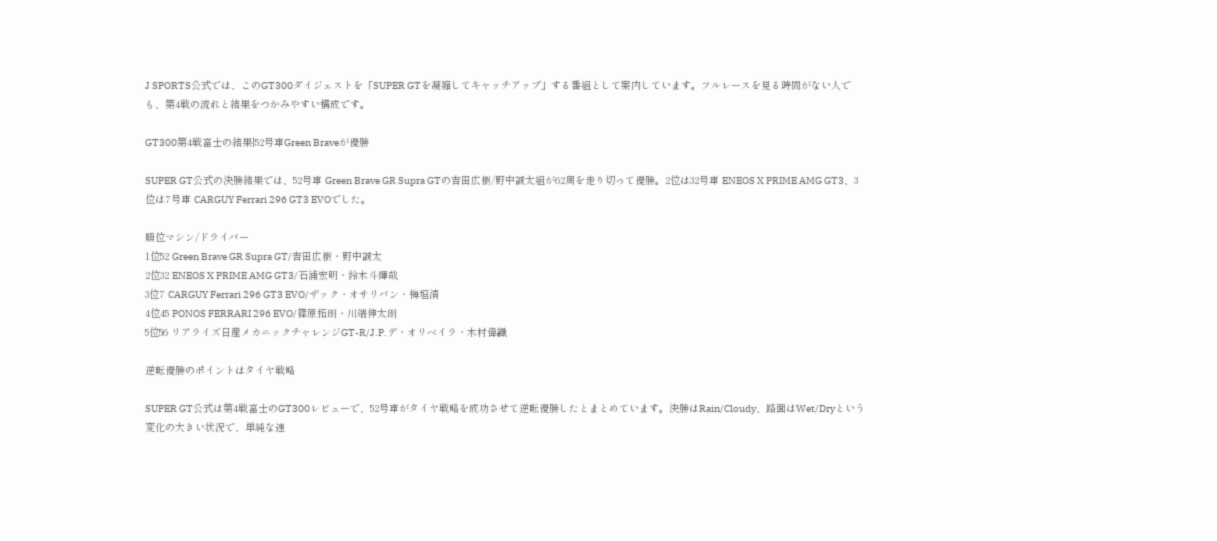J SPORTS公式では、このGT300ダイジェストを「SUPER GTを凝縮してキャッチアップ」する番組として案内しています。フルレースを見る時間がない人でも、第4戦の流れと結果をつかみやすい構成です。

GT300第4戦富士の結果|52号車Green Braveが優勝

SUPER GT公式の決勝結果では、52号車 Green Brave GR Supra GTの吉田広樹/野中誠太組が62周を走り切って優勝。2位は32号車 ENEOS X PRIME AMG GT3、3位は7号車 CARGUY Ferrari 296 GT3 EVOでした。

順位マシン/ドライバー
1位52 Green Brave GR Supra GT/吉田広樹・野中誠太
2位32 ENEOS X PRIME AMG GT3/石浦宏明・鈴木斗輝哉
3位7 CARGUY Ferrari 296 GT3 EVO/ザック・オサリバン・梅垣清
4位45 PONOS FERRARI 296 EVO/篠原拓朗・川端伸太朗
5位56 リアライズ日産メカニックチャレンジGT-R/J.P.デ・オリベイラ・木村偉織

逆転優勝のポイントはタイヤ戦略

SUPER GT公式は第4戦富士のGT300レビューで、52号車がタイヤ戦略を成功させて逆転優勝したとまとめています。決勝はRain/Cloudy、路面はWet/Dryという変化の大きい状況で、単純な速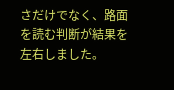さだけでなく、路面を読む判断が結果を左右しました。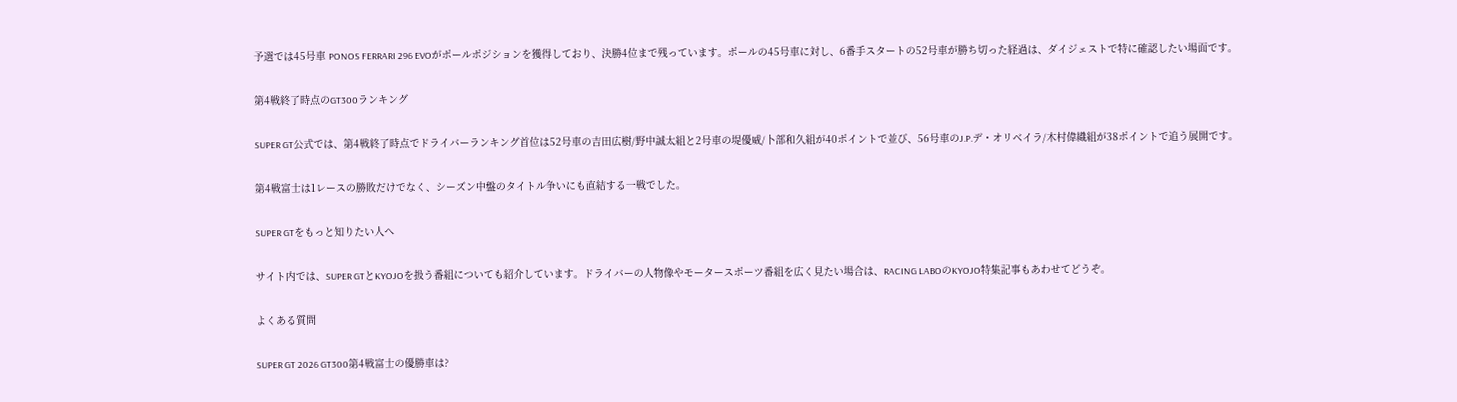予選では45号車 PONOS FERRARI 296 EVOがポールポジションを獲得しており、決勝4位まで残っています。ポールの45号車に対し、6番手スタートの52号車が勝ち切った経過は、ダイジェストで特に確認したい場面です。

第4戦終了時点のGT300ランキング

SUPER GT公式では、第4戦終了時点でドライバーランキング首位は52号車の吉田広樹/野中誠太組と2号車の堤優威/卜部和久組が40ポイントで並び、56号車のJ.P.デ・オリベイラ/木村偉織組が38ポイントで追う展開です。

第4戦富士は1レースの勝敗だけでなく、シーズン中盤のタイトル争いにも直結する一戦でした。

SUPER GTをもっと知りたい人へ

サイト内では、SUPER GTとKYOJOを扱う番組についても紹介しています。ドライバーの人物像やモータースポーツ番組を広く見たい場合は、RACING LABOのKYOJO特集記事もあわせてどうぞ。

よくある質問

SUPER GT 2026 GT300第4戦富士の優勝車は?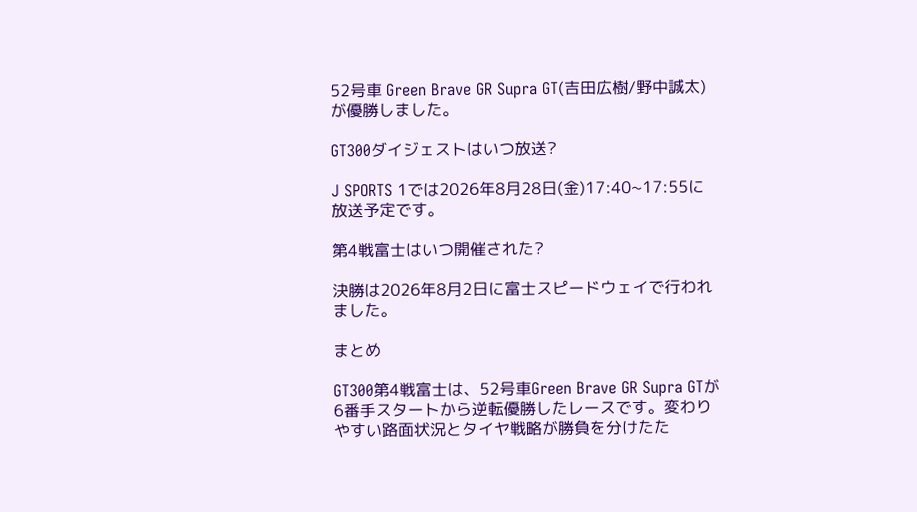52号車 Green Brave GR Supra GT(吉田広樹/野中誠太)が優勝しました。

GT300ダイジェストはいつ放送?

J SPORTS 1では2026年8月28日(金)17:40~17:55に放送予定です。

第4戦富士はいつ開催された?

決勝は2026年8月2日に富士スピードウェイで行われました。

まとめ

GT300第4戦富士は、52号車Green Brave GR Supra GTが6番手スタートから逆転優勝したレースです。変わりやすい路面状況とタイヤ戦略が勝負を分けたた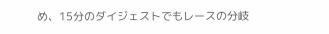め、15分のダイジェストでもレースの分岐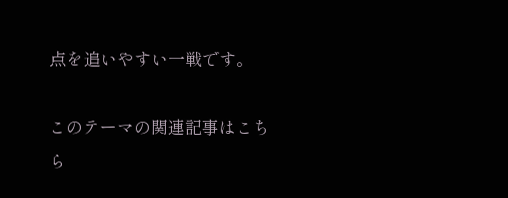点を追いやすい一戦です。

このテーマの関連記事はこちら